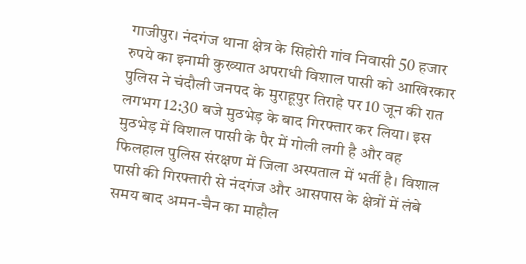गाजीपुर। नंदगंज थाना क्षेत्र के सिहोरी गांव निवासी 50 हजार रुपये का इनामी कुख्यात अपराधी विशाल पासी को आखिरकार पुलिस ने चंदौली जनपद के मुराहूपुर तिराहे पर 10 जून की रात लगभग 12:30 बजे मुठभेड़ के बाद गिरफ्तार कर लिया। इस मुठभेड़ में विशाल पासी के पैर में गोली लगी है और वह फिलहाल पुलिस संरक्षण में जिला अस्पताल में भर्ती है। विशाल पासी की गिरफ्तारी से नंदगंज और आसपास के क्षेत्रों में लंबे समय बाद अमन-चैन का माहौल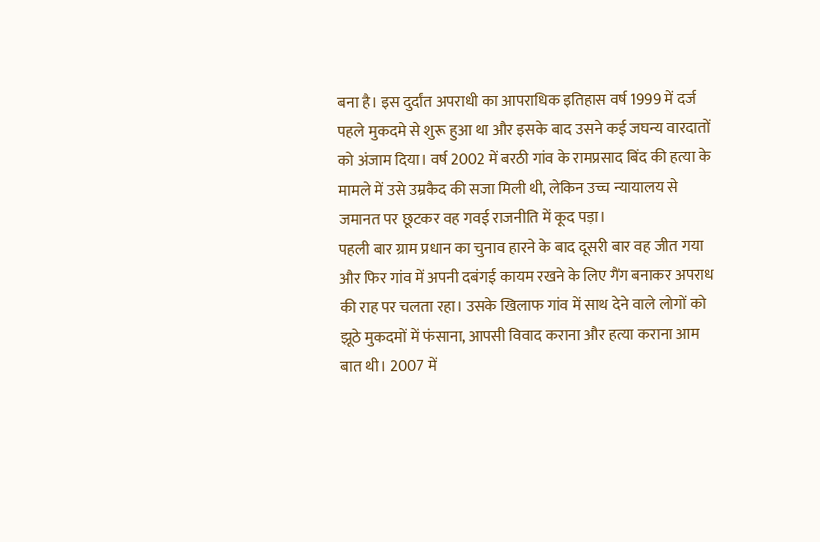बना है। इस दुर्दांत अपराधी का आपराधिक इतिहास वर्ष 1999 में दर्ज पहले मुकदमे से शुरू हुआ था और इसके बाद उसने कई जघन्य वारदातों को अंजाम दिया। वर्ष 2002 में बरठी गांव के रामप्रसाद बिंद की हत्या के मामले में उसे उम्रकैद की सजा मिली थी, लेकिन उच्च न्यायालय से जमानत पर छूटकर वह गवई राजनीति में कूद पड़ा।
पहली बार ग्राम प्रधान का चुनाव हारने के बाद दूसरी बार वह जीत गया और फिर गांव में अपनी दबंगई कायम रखने के लिए गैंग बनाकर अपराध की राह पर चलता रहा। उसके खिलाफ गांव में साथ देने वाले लोगों को झूठे मुकदमों में फंसाना, आपसी विवाद कराना और हत्या कराना आम बात थी। 2007 में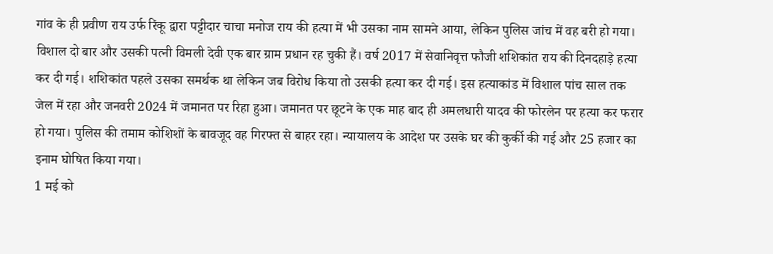गांव के ही प्रवीण राय उर्फ रिंकू द्वारा पट्टीदार चाचा मनोज राय की हत्या में भी उसका नाम सामने आया, लेकिन पुलिस जांच में वह बरी हो गया। विशाल दो बार और उसकी पत्नी विमली देवी एक बार ग्राम प्रधान रह चुकी हैं। वर्ष 2017 में सेवानिवृत्त फौजी शशिकांत राय की दिनदहाड़े हत्या कर दी गई। शशिकांत पहले उसका समर्थक था लेकिन जब विरोध किया तो उसकी हत्या कर दी गई। इस हत्याकांड में विशाल पांच साल तक जेल में रहा और जनवरी 2024 में जमानत पर रिहा हुआ। जमानत पर छूटने के एक माह बाद ही अमलधारी यादव की फोरलेन पर हत्या कर फरार हो गया। पुलिस की तमाम कोशिशों के बावजूद वह गिरफ्त से बाहर रहा। न्यायालय के आदेश पर उसके घर की कुर्की की गई और 25 हजार का इनाम घोषित किया गया।
1 मई को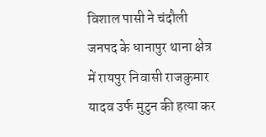विशाल पासी ने चंदौली जनपद के धानापुर थाना क्षेत्र में रायपुर निवासी राजकुमार यादव उर्फ मुटुन की हत्या कर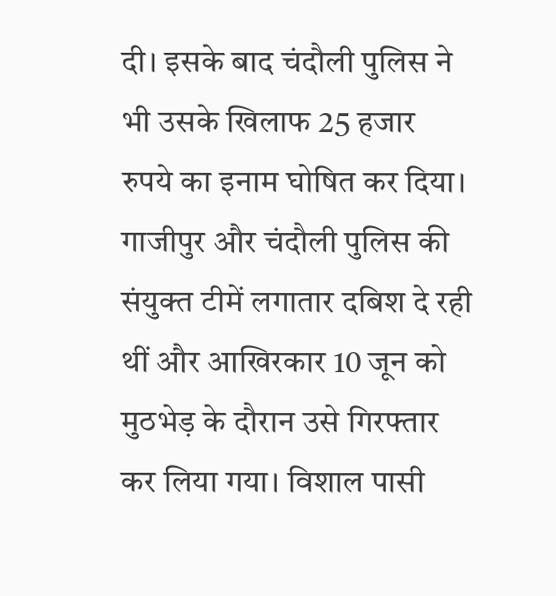दी। इसके बाद चंदौली पुलिस ने भी उसके खिलाफ 25 हजार रुपये का इनाम घोषित कर दिया। गाजीपुर और चंदौली पुलिस की संयुक्त टीमें लगातार दबिश दे रही थीं और आखिरकार 10 जून को मुठभेड़ के दौरान उसे गिरफ्तार कर लिया गया। विशाल पासी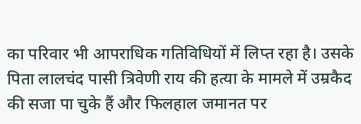का परिवार भी आपराधिक गतिविधियों में लिप्त रहा है। उसके पिता लालचंद पासी त्रिवेणी राय की हत्या के मामले में उम्रकैद की सजा पा चुके हैं और फिलहाल जमानत पर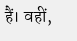हैं। वहीं,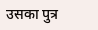उसका पुत्र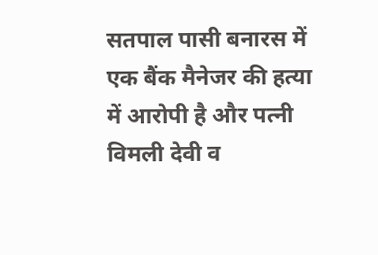सतपाल पासी बनारस में एक बैंक मैनेजर की हत्या में आरोपी है और पत्नी विमली देवी व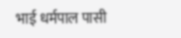भाई धर्मपाल पासी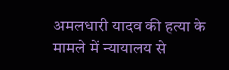अमलधारी यादव की हत्या के मामले में न्यायालय से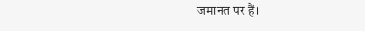जमानत पर हैं।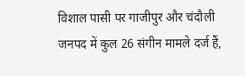विशाल पासी पर गाजीपुर और चंदौली जनपद में कुल 26 संगीन मामले दर्ज हैं,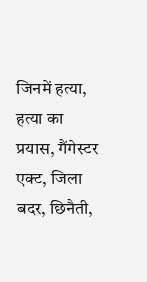जिनमें हत्या, हत्या का प्रयास, गैंगेस्टर एक्ट, जिला बदर, छिनैती,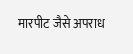मारपीट जैसे अपराध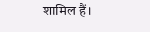शामिल हैं।